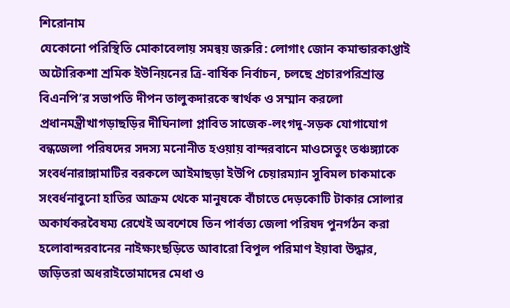শিরোনাম
যেকোনো পরিস্থিতি মোকাবেলায় সমন্বয় জরুরি: লোগাং জোন কমান্ডারকাপ্তাই অটোরিকশা শ্রমিক ইউনিয়নের ত্রি-বার্ষিক নির্বাচন, চলছে প্রচারপরিশ্রান্ত বিএনপি’র সভাপতি দীপন তালুকদারকে স্বার্থক ও সম্মান করলো প্রধানমন্ত্রীখাগড়াছড়ির দীঘিনালা প্লাবিত সাজেক-লংগদু-সড়ক যোগাযোগ বন্ধজেলা পরিষদের সদস্য মনোনীত হওয়ায় বান্দরবানে মাওসেতুং তঞ্চঙ্গ্যাকে সংবর্ধনারাঙ্গামাটির বরকলে আইমাছড়া ইউপি চেয়ারম্যান সুবিমল চাকমাকে সংবর্ধনাবুনো হাতির আক্রম থেকে মানুষকে বাঁচাতে দেড়কোটি টাকার সোলার অকার্যকরবৈষম্য রেখেই অবশেষে তিন পার্বত্য জেলা পরিষদ পুনর্গঠন করা হলোবান্দরবানের নাইক্ষ্যংছড়িতে আবারো বিপুল পরিমাণ ইয়াবা উদ্ধার, জড়িতরা অধরাইতোমাদের মেধা ও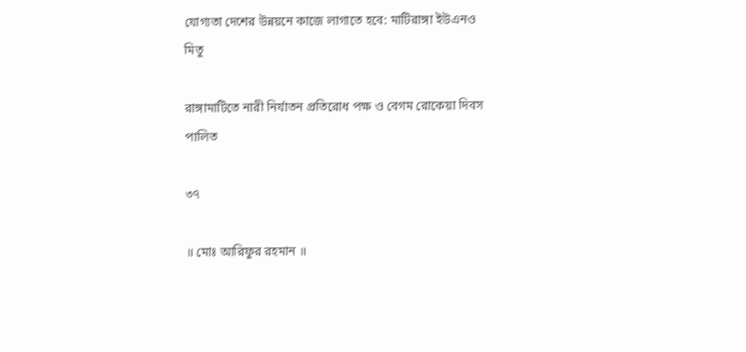যোগ্যতা দেশের উন্নয়নে কাজে লাগাতে হবে: মাটিরাঙ্গা ইউএনও মিতু

রাঙ্গামাটিতে নারী নির্যাতন প্রতিরোধ পক্ষ ও বেগম রোকেয়া দিবস পালিত

৩৭

॥ মোঃ আরিফুর রহমান ॥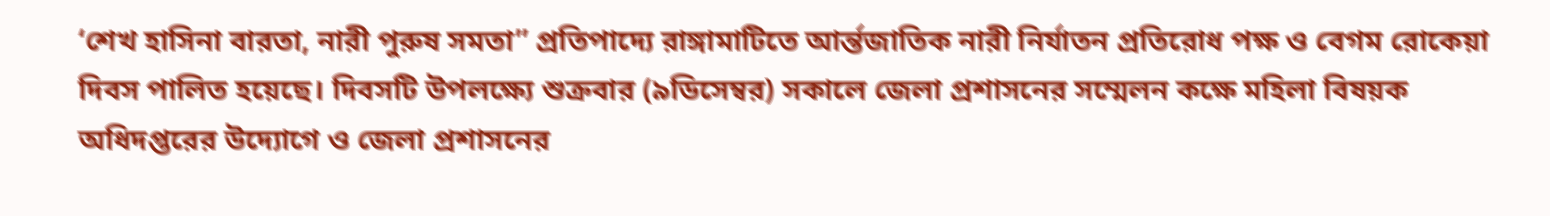‘শেখ হাসিনা বারতা, নারী পুরুষ সমতা” প্রতিপাদ্যে রাঙ্গামাটিতে আর্ন্তজাতিক নারী নির্যাতন প্রতিরোধ পক্ষ ও বেগম রোকেয়া দিবস পালিত হয়েছে। দিবসটি উপলক্ষ্যে শুক্রবার (৯ডিসেম্বর) সকালে জেলা প্রশাসনের সম্মেলন কক্ষে মহিলা বিষয়ক অধিদপ্তরের উদ্যোগে ও জেলা প্রশাসনের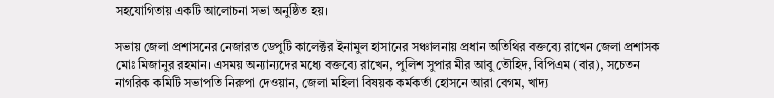সহযোগিতায় একটি আলোচনা সভা অনুষ্ঠিত হয়।

সভায় জেলা প্রশাসনের নেজারত ডেপুটি কালেক্টর ইনামুল হাসানের সঞ্চালনায় প্রধান অতিথির বক্তব্যে রাখেন জেলা প্রশাসক মোঃ মিজানুর রহমান। এসময় অন্যান্যদের মধ্যে বক্তব্যে রাখেন, পুলিশ সুপার মীর আবু তৌহিদ, বিপিএম (বার), সচেতন নাগরিক কমিটি সভাপতি নিরুপা দেওয়ান, জেলা মহিলা বিষয়ক কর্মকর্তা হোসনে আরা বেগম, খাদ্য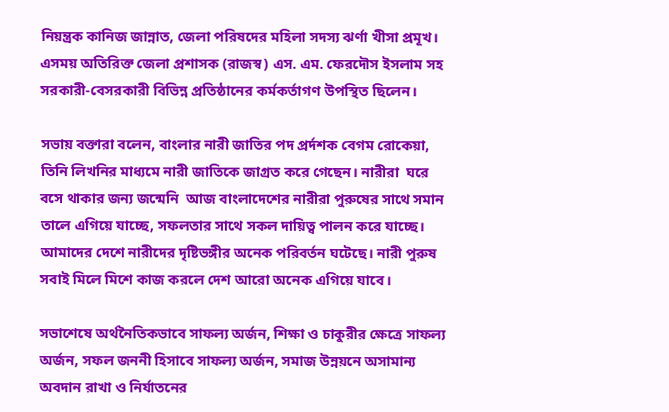নিয়ন্ত্রক কানিজ জান্নাত, জেলা পরিষদের মহিলা সদস্য ঝর্ণা খীসা প্রমূখ। এসময় অতিরিক্ত জেলা প্রশাসক (রাজস্ব) এস. এম. ফেরদৌস ইসলাম সহ সরকারী-বেসরকারী বিভিন্ন প্রতিষ্ঠানের কর্মকর্তাগণ উপস্থিত ছিলেন।

সভায় বক্তারা বলেন, বাংলার নারী জাতির পদ প্রর্দশক বেগম রোকেয়া, তিনি লিখনির মাধ্যমে নারী জাতিকে জাগ্রত করে গেছেন। নারীরা  ঘরে বসে থাকার জন্য জন্মেনি  আজ বাংলাদেশের নারীরা পুরুষের সাথে সমান তালে এগিয়ে যাচ্ছে, সফলতার সাথে সকল দায়িত্ব পালন করে যাচ্ছে। আমাদের দেশে নারীদের দৃষ্টিভঙ্গীর অনেক পরিবর্তন ঘটেছে। নারী পুরুষ সবাই মিলে মিশে কাজ করলে দেশ আরো অনেক এগিয়ে যাবে।

সভাশেষে অর্থনৈতিকভাবে সাফল্য অর্জন, শিক্ষা ও চাকুরীর ক্ষেত্রে সাফল্য অর্জন, সফল জননী হিসাবে সাফল্য অর্জন, সমাজ উন্নয়নে অসামান্য অবদান রাখা ও নির্যাতনের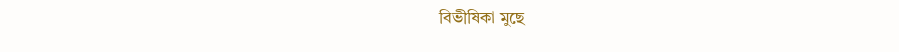বিভীষিকা মুছে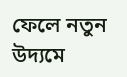ফেলে নতুন উদ্যমে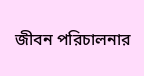জীবন পরিচালনার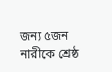জন্য ৫জন নারীকে শ্রেষ্ঠ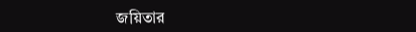জয়িতার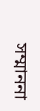সম্মাননা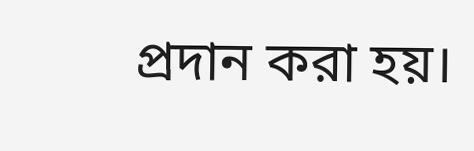প্রদান করা হয়।